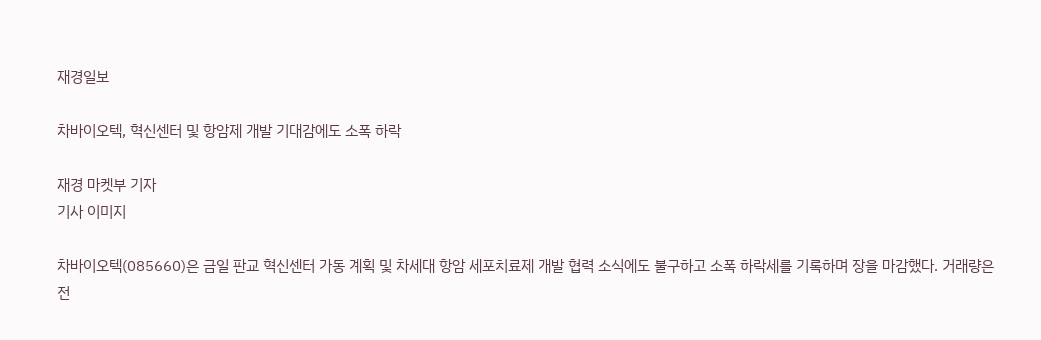재경일보

차바이오텍, 혁신센터 및 항암제 개발 기대감에도 소폭 하락

재경 마켓부 기자
기사 이미지

차바이오텍(085660)은 금일 판교 혁신센터 가동 계획 및 차세대 항암 세포치료제 개발 협력 소식에도 불구하고 소폭 하락세를 기록하며 장을 마감했다. 거래량은 전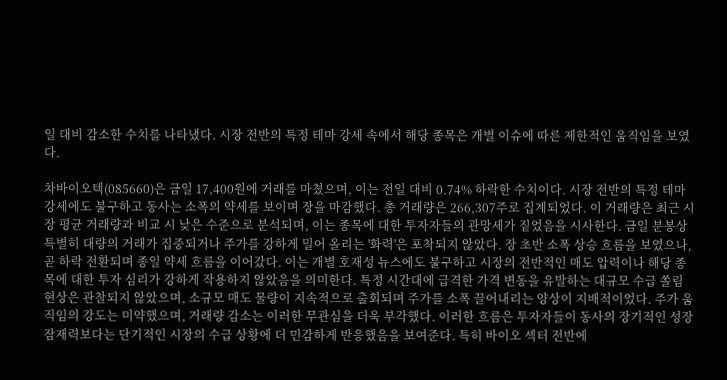일 대비 감소한 수치를 나타냈다. 시장 전반의 특정 테마 강세 속에서 해당 종목은 개별 이슈에 따른 제한적인 움직임을 보였다.

차바이오텍(085660)은 금일 17,400원에 거래를 마쳤으며, 이는 전일 대비 0.74% 하락한 수치이다. 시장 전반의 특정 테마 강세에도 불구하고 동사는 소폭의 약세를 보이며 장을 마감했다. 총 거래량은 266,307주로 집계되었다. 이 거래량은 최근 시장 평균 거래량과 비교 시 낮은 수준으로 분석되며, 이는 종목에 대한 투자자들의 관망세가 짙었음을 시사한다. 금일 분봉상 특별히 대량의 거래가 집중되거나 주가를 강하게 밀어 올리는 '화력'은 포착되지 않았다. 장 초반 소폭 상승 흐름을 보였으나, 곧 하락 전환되며 종일 약세 흐름을 이어갔다. 이는 개별 호재성 뉴스에도 불구하고 시장의 전반적인 매도 압력이나 해당 종목에 대한 투자 심리가 강하게 작용하지 않았음을 의미한다. 특정 시간대에 급격한 가격 변동을 유발하는 대규모 수급 쏠림 현상은 관찰되지 않았으며, 소규모 매도 물량이 지속적으로 출회되며 주가를 소폭 끌어내리는 양상이 지배적이었다. 주가 움직임의 강도는 미약했으며, 거래량 감소는 이러한 무관심을 더욱 부각했다. 이러한 흐름은 투자자들이 동사의 장기적인 성장 잠재력보다는 단기적인 시장의 수급 상황에 더 민감하게 반응했음을 보여준다. 특히 바이오 섹터 전반에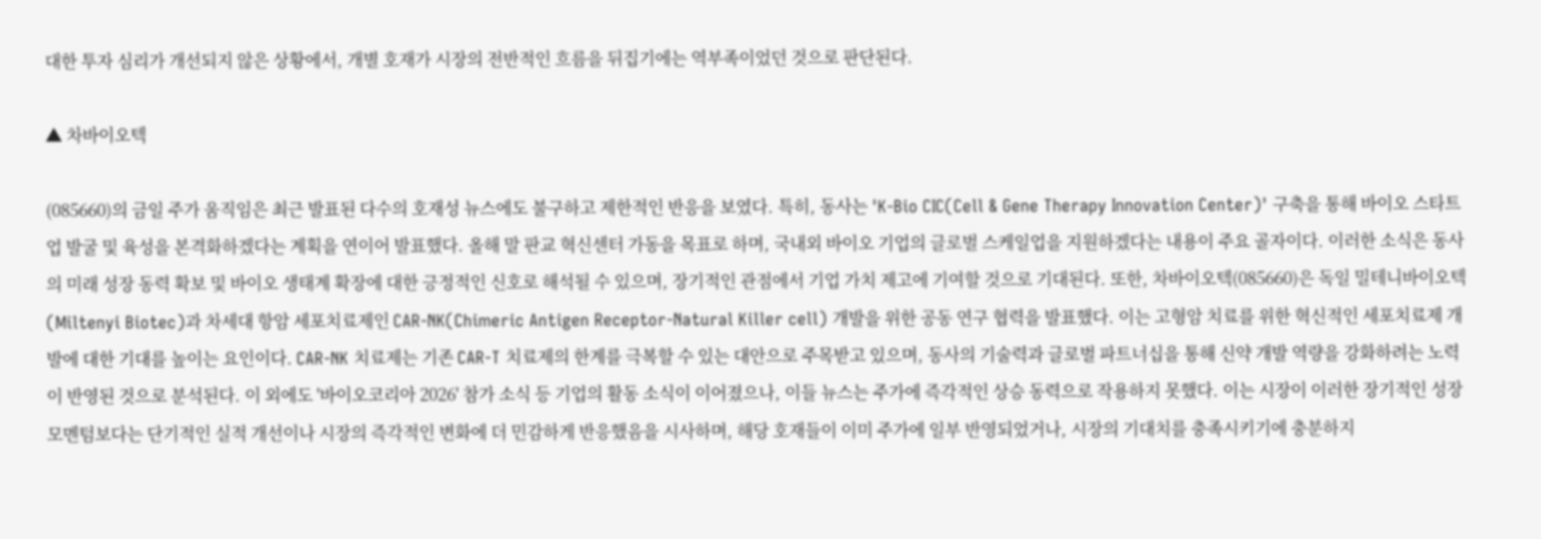대한 투자 심리가 개선되지 않은 상황에서, 개별 호재가 시장의 전반적인 흐름을 뒤집기에는 역부족이었던 것으로 판단된다.

▲ 차바이오텍

(085660)의 금일 주가 움직임은 최근 발표된 다수의 호재성 뉴스에도 불구하고 제한적인 반응을 보였다. 특히, 동사는 'K-Bio CIC(Cell & Gene Therapy Innovation Center)' 구축을 통해 바이오 스타트업 발굴 및 육성을 본격화하겠다는 계획을 연이어 발표했다. 올해 말 판교 혁신센터 가동을 목표로 하며, 국내외 바이오 기업의 글로벌 스케일업을 지원하겠다는 내용이 주요 골자이다. 이러한 소식은 동사의 미래 성장 동력 확보 및 바이오 생태계 확장에 대한 긍정적인 신호로 해석될 수 있으며, 장기적인 관점에서 기업 가치 제고에 기여할 것으로 기대된다. 또한, 차바이오텍(085660)은 독일 밀테니바이오텍(Miltenyi Biotec)과 차세대 항암 세포치료제인 CAR-NK(Chimeric Antigen Receptor-Natural Killer cell) 개발을 위한 공동 연구 협력을 발표했다. 이는 고형암 치료를 위한 혁신적인 세포치료제 개발에 대한 기대를 높이는 요인이다. CAR-NK 치료제는 기존 CAR-T 치료제의 한계를 극복할 수 있는 대안으로 주목받고 있으며, 동사의 기술력과 글로벌 파트너십을 통해 신약 개발 역량을 강화하려는 노력이 반영된 것으로 분석된다. 이 외에도 '바이오코리아 2026' 참가 소식 등 기업의 활동 소식이 이어졌으나, 이들 뉴스는 주가에 즉각적인 상승 동력으로 작용하지 못했다. 이는 시장이 이러한 장기적인 성장 모멘텀보다는 단기적인 실적 개선이나 시장의 즉각적인 변화에 더 민감하게 반응했음을 시사하며, 해당 호재들이 이미 주가에 일부 반영되었거나, 시장의 기대치를 충족시키기에 충분하지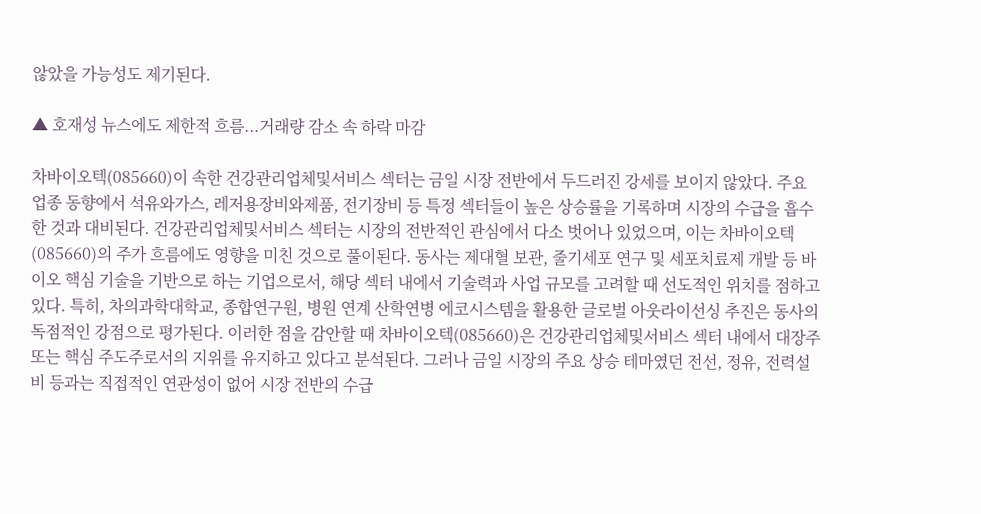않았을 가능성도 제기된다.

▲ 호재성 뉴스에도 제한적 흐름...거래량 감소 속 하락 마감

차바이오텍(085660)이 속한 건강관리업체및서비스 섹터는 금일 시장 전반에서 두드러진 강세를 보이지 않았다. 주요 업종 동향에서 석유와가스, 레저용장비와제품, 전기장비 등 특정 섹터들이 높은 상승률을 기록하며 시장의 수급을 흡수한 것과 대비된다. 건강관리업체및서비스 섹터는 시장의 전반적인 관심에서 다소 벗어나 있었으며, 이는 차바이오텍(085660)의 주가 흐름에도 영향을 미친 것으로 풀이된다. 동사는 제대혈 보관, 줄기세포 연구 및 세포치료제 개발 등 바이오 핵심 기술을 기반으로 하는 기업으로서, 해당 섹터 내에서 기술력과 사업 규모를 고려할 때 선도적인 위치를 점하고 있다. 특히, 차의과학대학교, 종합연구원, 병원 연계 산학연병 에코시스템을 활용한 글로벌 아웃라이선싱 추진은 동사의 독점적인 강점으로 평가된다. 이러한 점을 감안할 때 차바이오텍(085660)은 건강관리업체및서비스 섹터 내에서 대장주 또는 핵심 주도주로서의 지위를 유지하고 있다고 분석된다. 그러나 금일 시장의 주요 상승 테마였던 전선, 정유, 전력설비 등과는 직접적인 연관성이 없어 시장 전반의 수급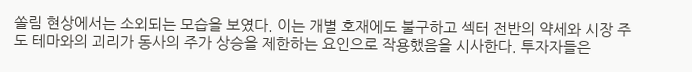쏠림 현상에서는 소외되는 모습을 보였다. 이는 개별 호재에도 불구하고 섹터 전반의 약세와 시장 주도 테마와의 괴리가 동사의 주가 상승을 제한하는 요인으로 작용했음을 시사한다. 투자자들은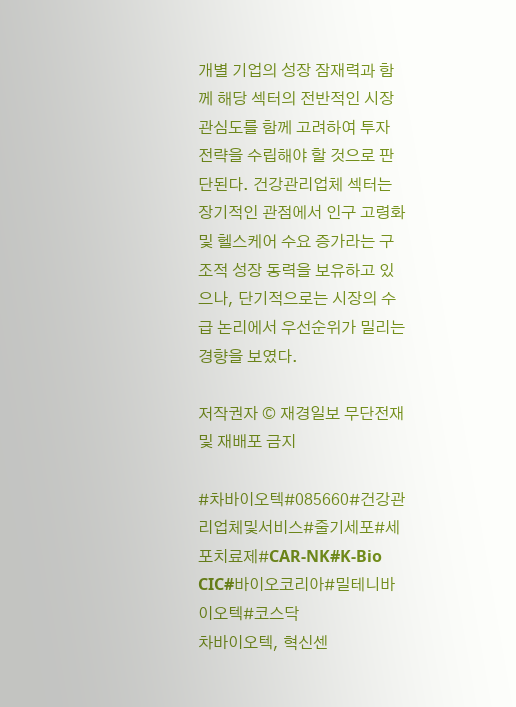개별 기업의 성장 잠재력과 함께 해당 섹터의 전반적인 시장 관심도를 함께 고려하여 투자 전략을 수립해야 할 것으로 판단된다. 건강관리업체 섹터는 장기적인 관점에서 인구 고령화 및 헬스케어 수요 증가라는 구조적 성장 동력을 보유하고 있으나, 단기적으로는 시장의 수급 논리에서 우선순위가 밀리는 경향을 보였다.

저작권자 © 재경일보 무단전재 및 재배포 금지

#차바이오텍#085660#건강관리업체및서비스#줄기세포#세포치료제#CAR-NK#K-Bio CIC#바이오코리아#밀테니바이오텍#코스닥
차바이오텍, 혁신센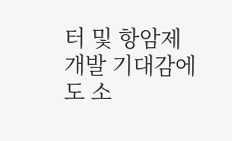터 및 항암제 개발 기대감에도 소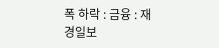폭 하락 : 금융 : 재경일보